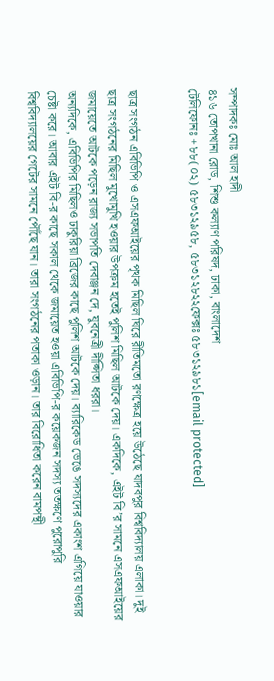সম্পাদকঃ মোঃ আল হাদী
৪১৬ তোপখানা রোড, শিশু কল্যাণ পরিষদ, ঢাকা, বাংলাদেশ
টেলিফোনঃ +৮৮(০২) ৫৮৩১২৯৫৮, ৫৮৩১২৮২২ফেক্সঃ ৫৮৩১২৯৮১[email protected]


ছাত্র সংগঠন এবিভিপি ও এসএফআইয়ের পৃথক মিছিল ঘিরে রীতিমতো রণক্ষেত্র হয়ে উঠেছে যাদবপুর বিশ্ববিদ্যালয় এলাকা। দুই ছাত্র সংগঠনের মিছিল মুখোমুখি হওয়ার উপক্রম হতেই পুলিশ মিছিল আটকে দেয়। একদিকে, এইট বি’র সামনে এসএফআইয়ের জমায়েতে আটকে পড়েন রাজ্য সভাপতি দেবাঞ্জন দে, যুবনেত্রী দীপ্সিতা ধররা।
অন্যদিকে, এবিভিপির মিছিলও ঢাকুরিয়া ব্রিজের কাছে পুলিশ আটকে দেয়। ব্যারিকেড ভেঙে সদস্যদের একাংশ এগিয়ে যাওয়ার চেষ্টা করে। আবার এইট বি-র কাছে সকাল থেকে জমায়েত হওয়া এবিভিপি-র কয়েকজন সদস্য ততক্ষণে পুরোপুরি বিশ্ববিদ্যালয়ের গেটের সামনে পৌঁছে যান। তারা সংগঠনের পতাকা ওড়ান। তার বিরোধিতা করেন বামপন্থী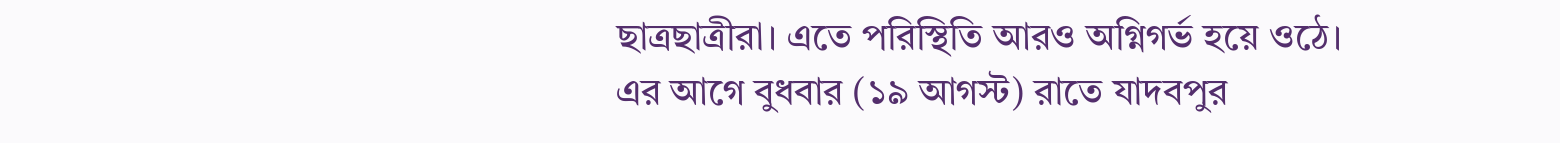ছাত্রছাত্রীরা। এতে পরিস্থিতি আরও অগ্নিগর্ভ হয়ে ওঠে।
এর আগে বুধবার (১৯ আগস্ট) রাতে যাদবপুর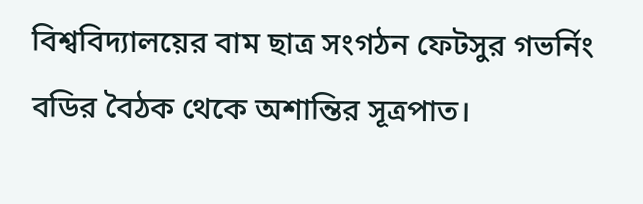বিশ্ববিদ্যালয়ের বাম ছাত্র সংগঠন ফেটসুর গভর্নিং বডির বৈঠক থেকে অশান্তির সূত্রপাত।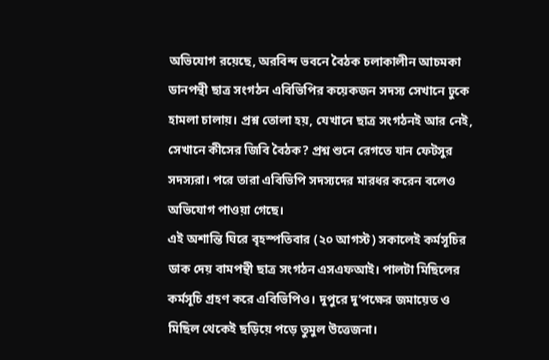অভিযোগ রয়েছে, অরবিন্দ ভবনে বৈঠক চলাকালীন আচমকা ডানপন্থী ছাত্র সংগঠন এবিভিপির কয়েকজন সদস্য সেখানে ঢুকে হামলা চালায়। প্রশ্ন তোলা হয়, যেখানে ছাত্র সংগঠনই আর নেই, সেখানে কীসের জিবি বৈঠক? প্রশ্ন শুনে রেগতে যান ফেটসুর সদস্যরা। পরে তারা এবিভিপি সদস্যদের মারধর করেন বলেও অভিযোগ পাওয়া গেছে।
এই অশান্তি ঘিরে বৃহস্পতিবার (২০ আগস্ট) সকালেই কর্মসূচির ডাক দেয় বামপন্থী ছাত্র সংগঠন এসএফআই। পালটা মিছিলের কর্মসূচি গ্রহণ করে এবিভিপিও। দুপুরে দু’পক্ষের জমায়েত ও মিছিল থেকেই ছড়িয়ে পড়ে তুমুল উত্তেজনা।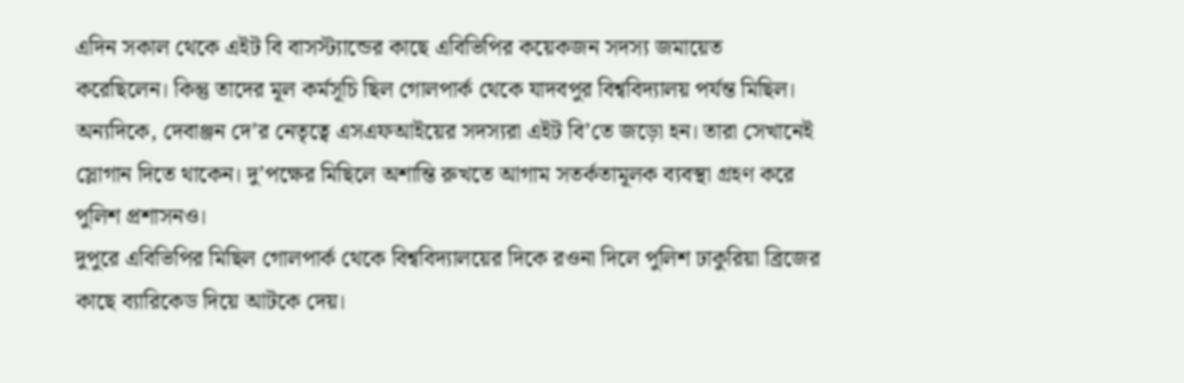এদিন সকাল থেকে এইট বি বাসস্ট্যান্ডের কাছে এবিভিপির কয়েকজন সদস্য জমায়েত করেছিলেন। কিন্তু তাদের মূল কর্মসূচি ছিল গোলপার্ক থেকে যাদবপুর বিশ্ববিদ্যালয় পর্যন্ত মিছিল।
অন্যদিকে, দেবাঞ্জন দে’র নেতৃত্বে এসএফআইয়ের সদস্যরা এইট বি’তে জড়ো হন। তারা সেখানেই স্লোগান দিতে থাকেন। দু’পক্ষের মিছিলে অশান্তি রুখতে আগাম সতর্কতামূলক ব্যবস্থা গ্রহণ করে পুলিশ প্রশাসনও।
দুপুরে এবিভিপির মিছিল গোলপার্ক থেকে বিশ্ববিদ্যালয়ের দিকে রওনা দিলে পুলিশ ঢাকুরিয়া ব্রিজের কাছে ব্যারিকেড দিয়ে আটকে দেয়।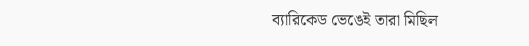ব্যারিকেড ভেঙেই তারা মিছিল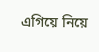এগিয়ে নিয়ে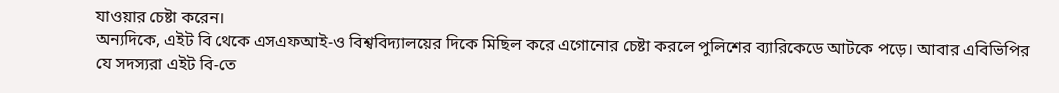যাওয়ার চেষ্টা করেন।
অন্যদিকে, এইট বি থেকে এসএফআই-ও বিশ্ববিদ্যালয়ের দিকে মিছিল করে এগোনোর চেষ্টা করলে পুলিশের ব্যারিকেডে আটকে পড়ে। আবার এবিভিপির যে সদস্যরা এইট বি-তে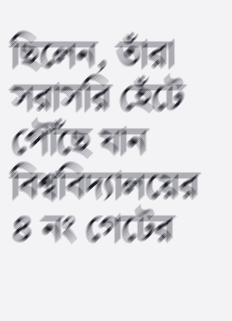ছিলেন, তাঁরা সরাসরি হেঁটে পৌঁছে যান বিশ্ববিদ্যালয়ের ৪ নং গেটের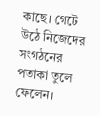কাছে। গেটে উঠে নিজেদের সংগঠনের পতাকা তুলে ফেলেন।